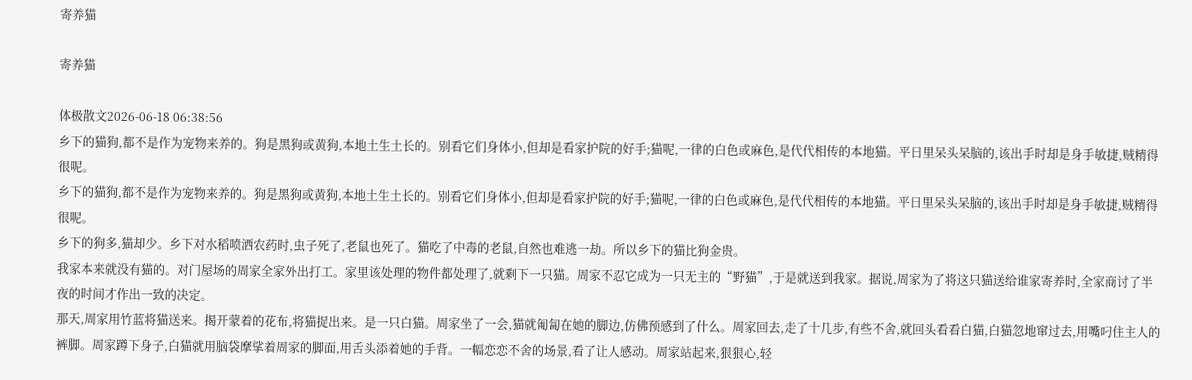寄养猫

寄养猫

体极散文2026-06-18 06:38:56
乡下的猫狗,都不是作为宠物来养的。狗是黑狗或黄狗,本地土生土长的。别看它们身体小,但却是看家护院的好手;猫呢,一律的白色或麻色,是代代相传的本地猫。平日里呆头呆脑的,该出手时却是身手敏捷,贼精得很呢。
乡下的猫狗,都不是作为宠物来养的。狗是黑狗或黄狗,本地土生土长的。别看它们身体小,但却是看家护院的好手;猫呢,一律的白色或麻色,是代代相传的本地猫。平日里呆头呆脑的,该出手时却是身手敏捷,贼精得很呢。
乡下的狗多,猫却少。乡下对水稻喷洒农药时,虫子死了,老鼠也死了。猫吃了中毒的老鼠,自然也难逃一劫。所以乡下的猫比狗金贵。
我家本来就没有猫的。对门屋场的周家全家外出打工。家里该处理的物件都处理了,就剩下一只猫。周家不忍它成为一只无主的“野猫”,于是就送到我家。据说,周家为了将这只猫送给谁家寄养时,全家商讨了半夜的时间才作出一致的决定。
那天,周家用竹蓝将猫送来。揭开蒙着的花布,将猫捉出来。是一只白猫。周家坐了一会,猫就匍匐在她的脚边,仿佛预感到了什么。周家回去,走了十几步,有些不舍,就回头看看白猫,白猫忽地窜过去,用嘴叼住主人的裤脚。周家蹲下身子,白猫就用脑袋摩挲着周家的脚面,用舌头添着她的手背。一幅恋恋不舍的场景,看了让人感动。周家站起来,狠狠心,轻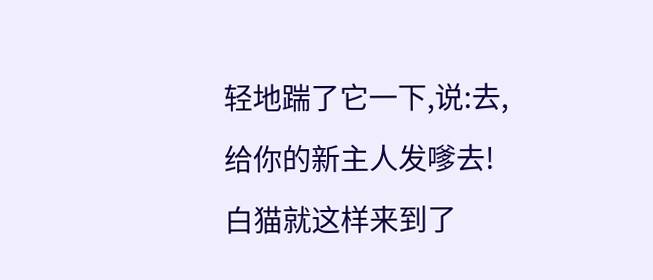轻地踹了它一下,说:去,给你的新主人发嗲去!
白猫就这样来到了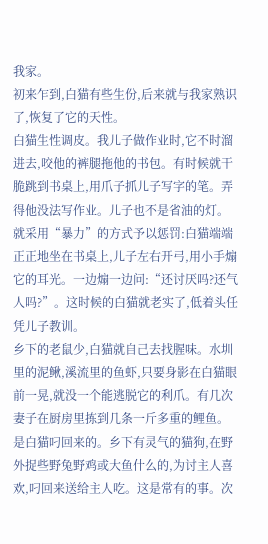我家。
初来乍到,白猫有些生份,后来就与我家熟识了,恢复了它的天性。
白猫生性调皮。我儿子做作业时,它不时溜进去,咬他的裤腿拖他的书包。有时候就干脆跳到书桌上,用爪子抓儿子写字的笔。弄得他没法写作业。儿子也不是省油的灯。就采用“暴力”的方式予以惩罚:白猫端端正正地坐在书桌上,儿子左右开弓,用小手煽它的耳光。一边煽一边问:“还讨厌吗?还气人吗?”。这时候的白猫就老实了,低着头任凭儿子教训。
乡下的老鼠少,白猫就自己去找腥味。水圳里的泥鳅,溪流里的鱼虾,只要身影在白猫眼前一晃,就没一个能逃脱它的利爪。有几次妻子在厨房里拣到几条一斤多重的鲤鱼。是白猫叼回来的。乡下有灵气的猫狗,在野外捉些野兔野鸡或大鱼什么的,为讨主人喜欢,叼回来送给主人吃。这是常有的事。次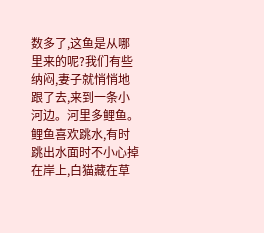数多了,这鱼是从哪里来的呢?我们有些纳闷,妻子就悄悄地跟了去,来到一条小河边。河里多鲤鱼。鲤鱼喜欢跳水,有时跳出水面时不小心掉在岸上,白猫藏在草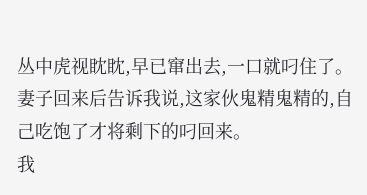丛中虎视眈眈,早已窜出去,一口就叼住了。妻子回来后告诉我说,这家伙鬼精鬼精的,自己吃饱了才将剩下的叼回来。
我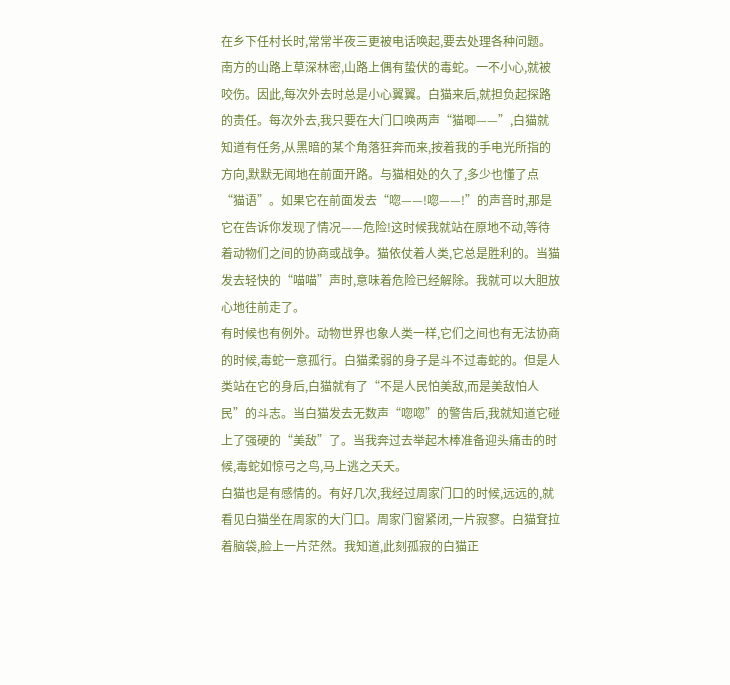在乡下任村长时,常常半夜三更被电话唤起,要去处理各种问题。南方的山路上草深林密,山路上偶有蛰伏的毒蛇。一不小心,就被咬伤。因此,每次外去时总是小心翼翼。白猫来后,就担负起探路的责任。每次外去,我只要在大门口唤两声“猫唧——”,白猫就知道有任务,从黑暗的某个角落狂奔而来,按着我的手电光所指的方向,默默无闻地在前面开路。与猫相处的久了,多少也懂了点“猫语”。如果它在前面发去“唿——!唿——!”的声音时,那是它在告诉你发现了情况——危险!这时候我就站在原地不动,等待着动物们之间的协商或战争。猫依仗着人类,它总是胜利的。当猫发去轻快的“喵喵”声时,意味着危险已经解除。我就可以大胆放心地往前走了。
有时候也有例外。动物世界也象人类一样,它们之间也有无法协商的时候,毒蛇一意孤行。白猫柔弱的身子是斗不过毒蛇的。但是人类站在它的身后,白猫就有了“不是人民怕美敌,而是美敌怕人民”的斗志。当白猫发去无数声“唿唿”的警告后,我就知道它碰上了强硬的“美敌”了。当我奔过去举起木棒准备迎头痛击的时候,毒蛇如惊弓之鸟,马上逃之夭夭。
白猫也是有感情的。有好几次,我经过周家门口的时候,远远的,就看见白猫坐在周家的大门口。周家门窗紧闭,一片寂寥。白猫耷拉着脑袋,脸上一片茫然。我知道,此刻孤寂的白猫正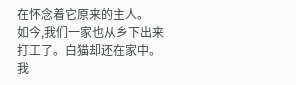在怀念着它原来的主人。
如今,我们一家也从乡下出来打工了。白猫却还在家中。我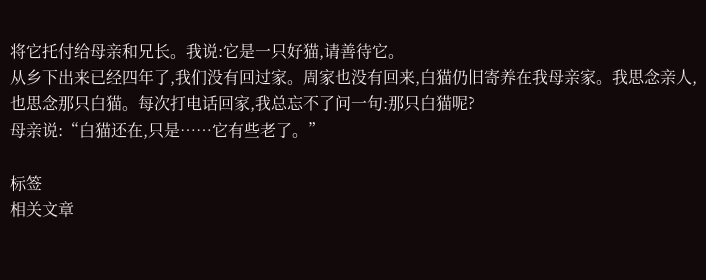将它托付给母亲和兄长。我说:它是一只好猫,请善待它。
从乡下出来已经四年了,我们没有回过家。周家也没有回来,白猫仍旧寄养在我母亲家。我思念亲人,也思念那只白猫。每次打电话回家,我总忘不了问一句:那只白猫呢?
母亲说:“白猫还在,只是……它有些老了。”

标签
相关文章